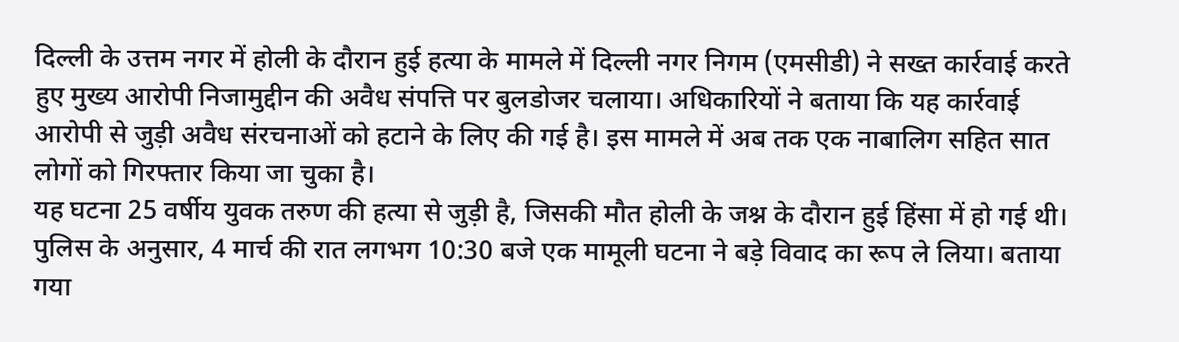दिल्ली के उत्तम नगर में होली के दौरान हुई हत्या के मामले में दिल्ली नगर निगम (एमसीडी) ने सख्त कार्रवाई करते हुए मुख्य आरोपी निजामुद्दीन की अवैध संपत्ति पर बुलडोजर चलाया। अधिकारियों ने बताया कि यह कार्रवाई आरोपी से जुड़ी अवैध संरचनाओं को हटाने के लिए की गई है। इस मामले में अब तक एक नाबालिग सहित सात लोगों को गिरफ्तार किया जा चुका है।
यह घटना 25 वर्षीय युवक तरुण की हत्या से जुड़ी है, जिसकी मौत होली के जश्न के दौरान हुई हिंसा में हो गई थी। पुलिस के अनुसार, 4 मार्च की रात लगभग 10:30 बजे एक मामूली घटना ने बड़े विवाद का रूप ले लिया। बताया गया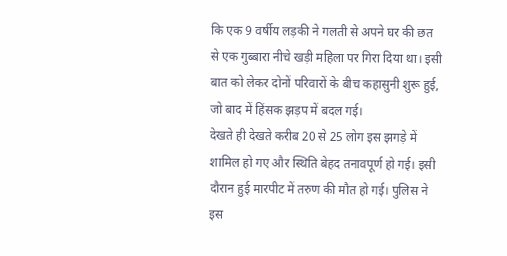कि एक 9 वर्षीय लड़की ने गलती से अपने घर की छत से एक गुब्बारा नीचे खड़ी महिला पर गिरा दिया था। इसी बात को लेकर दोनों परिवारों के बीच कहासुनी शुरू हुई, जो बाद में हिंसक झड़प में बदल गई।
देखते ही देखते करीब 20 से 25 लोग इस झगड़े में शामिल हो गए और स्थिति बेहद तनावपूर्ण हो गई। इसी दौरान हुई मारपीट में तरुण की मौत हो गई। पुलिस ने इस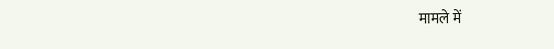मामले में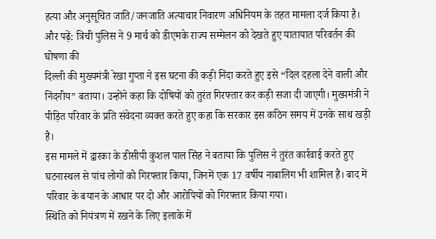हत्या और अनुसूचित जाति/जनजाति अत्याचार निवारण अधिनियम के तहत मामला दर्ज किया है।
और पढ़ें: त्रिची पुलिस ने 9 मार्च को डीएमके राज्य सम्मेलन को देखते हुए यातायात परिवर्तन की घोषणा की
दिल्ली की मुख्यमंत्री रेखा गुप्ता ने इस घटना की कड़ी निंदा करते हुए इसे “दिल दहला देने वाली और निंदनीय” बताया। उन्होंने कहा कि दोषियों को तुरंत गिरफ्तार कर कड़ी सजा दी जाएगी। मुख्यमंत्री ने पीड़ित परिवार के प्रति संवेदना व्यक्त करते हुए कहा कि सरकार इस कठिन समय में उनके साथ खड़ी है।
इस मामले में द्वारका के डीसीपी कुशल पाल सिंह ने बताया कि पुलिस ने तुरंत कार्रवाई करते हुए घटनास्थल से पांच लोगों को गिरफ्तार किया, जिनमें एक 17 वर्षीय नाबालिग भी शामिल है। बाद में परिवार के बयान के आधार पर दो और आरोपियों को गिरफ्तार किया गया।
स्थिति को नियंत्रण में रखने के लिए इलाके में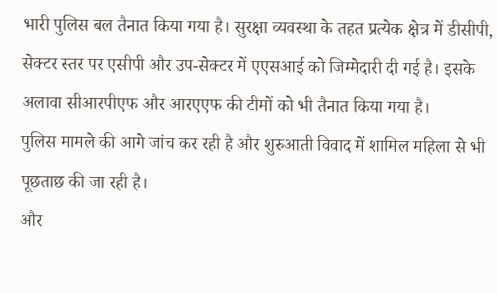भारी पुलिस बल तैनात किया गया है। सुरक्षा व्यवस्था के तहत प्रत्येक क्षेत्र में डीसीपी, सेक्टर स्तर पर एसीपी और उप-सेक्टर में एएसआई को जिम्मेदारी दी गई है। इसके अलावा सीआरपीएफ और आरएएफ की टीमों को भी तैनात किया गया है।
पुलिस मामले की आगे जांच कर रही है और शुरुआती विवाद में शामिल महिला से भी पूछताछ की जा रही है।
और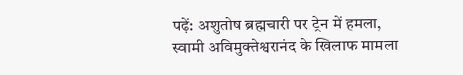पढ़ें: अशुतोष ब्रह्मचारी पर ट्रेन में हमला, स्वामी अविमुक्तेश्वरानंद के खिलाफ मामला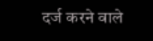दर्ज करने वाले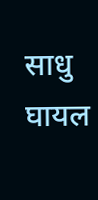साधु घायल